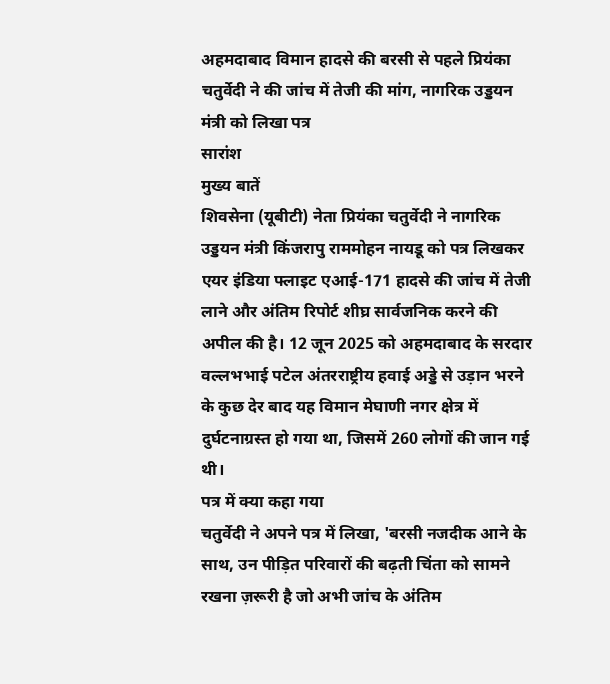अहमदाबाद विमान हादसे की बरसी से पहले प्रियंका चतुर्वेदी ने की जांच में तेजी की मांग, नागरिक उड्डयन मंत्री को लिखा पत्र
सारांश
मुख्य बातें
शिवसेना (यूबीटी) नेता प्रियंका चतुर्वेदी ने नागरिक उड्डयन मंत्री किंजरापु राममोहन नायडू को पत्र लिखकर एयर इंडिया फ्लाइट एआई-171 हादसे की जांच में तेजी लाने और अंतिम रिपोर्ट शीघ्र सार्वजनिक करने की अपील की है। 12 जून 2025 को अहमदाबाद के सरदार वल्लभभाई पटेल अंतरराष्ट्रीय हवाई अड्डे से उड़ान भरने के कुछ देर बाद यह विमान मेघाणी नगर क्षेत्र में दुर्घटनाग्रस्त हो गया था, जिसमें 260 लोगों की जान गई थी।
पत्र में क्या कहा गया
चतुर्वेदी ने अपने पत्र में लिखा, 'बरसी नजदीक आने के साथ, उन पीड़ित परिवारों की बढ़ती चिंता को सामने रखना ज़रूरी है जो अभी जांच के अंतिम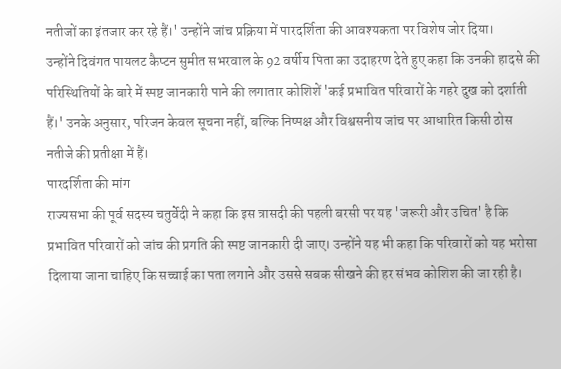नतीजों का इंतजार कर रहे हैं।' उन्होंने जांच प्रक्रिया में पारदर्शिता की आवश्यकता पर विशेष जोर दिया।
उन्होंने दिवंगत पायलट कैप्टन सुमीत सभरवाल के 92 वर्षीय पिता का उदाहरण देते हुए कहा कि उनकी हादसे की परिस्थितियों के बारे में स्पष्ट जानकारी पाने की लगातार कोशिशें 'कई प्रभावित परिवारों के गहरे दुख को दर्शाती हैं।' उनके अनुसार, परिजन केवल सूचना नहीं, बल्कि निष्पक्ष और विश्वसनीय जांच पर आधारित किसी ठोस नतीजे की प्रतीक्षा में हैं।
पारदर्शिता की मांग
राज्यसभा की पूर्व सदस्य चतुर्वेदी ने कहा कि इस त्रासदी की पहली बरसी पर यह 'जरूरी और उचित' है कि प्रभावित परिवारों को जांच की प्रगति की स्पष्ट जानकारी दी जाए। उन्होंने यह भी कहा कि परिवारों को यह भरोसा दिलाया जाना चाहिए कि सच्चाई का पता लगाने और उससे सबक सीखने की हर संभव कोशिश की जा रही है।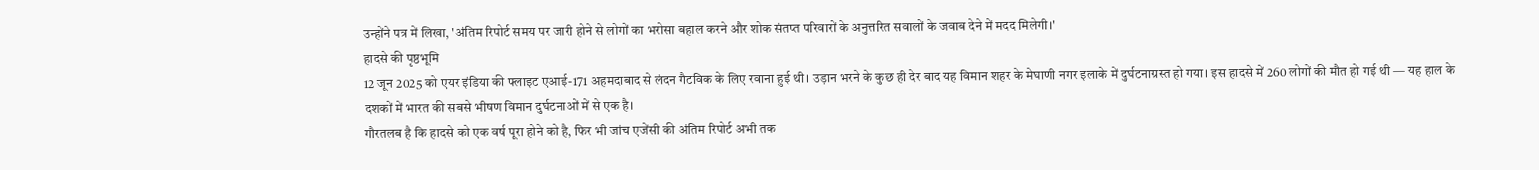उन्होंने पत्र में लिखा, 'अंतिम रिपोर्ट समय पर जारी होने से लोगों का भरोसा बहाल करने और शोक संतप्त परिवारों के अनुत्तरित सवालों के जवाब देने में मदद मिलेगी।'
हादसे की पृष्ठभूमि
12 जून 2025 को एयर इंडिया की फ्लाइट एआई-171 अहमदाबाद से लंदन गैटविक के लिए रवाना हुई थी। उड़ान भरने के कुछ ही देर बाद यह विमान शहर के मेघाणी नगर इलाके में दुर्घटनाग्रस्त हो गया। इस हादसे में 260 लोगों की मौत हो गई थी — यह हाल के दशकों में भारत की सबसे भीषण विमान दुर्घटनाओं में से एक है।
गौरतलब है कि हादसे को एक वर्ष पूरा होने को है, फिर भी जांच एजेंसी की अंतिम रिपोर्ट अभी तक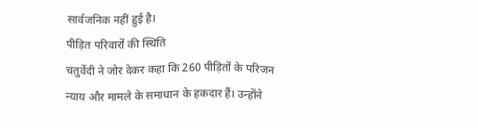सार्वजनिक नहीं हुई है।
पीड़ित परिवारों की स्थिति
चतुर्वेदी ने जोर देकर कहा कि 260 पीड़ितों के परिजन न्याय और मामले के समाधान के हकदार हैं। उन्होंने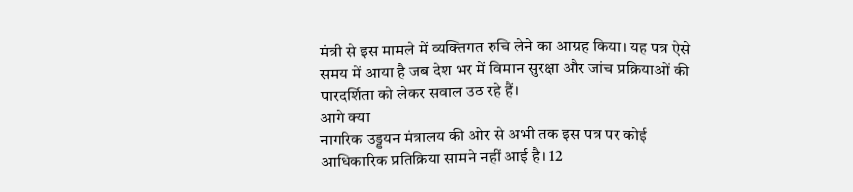मंत्री से इस मामले में व्यक्तिगत रुचि लेने का आग्रह किया। यह पत्र ऐसे समय में आया है जब देश भर में विमान सुरक्षा और जांच प्रक्रियाओं की पारदर्शिता को लेकर सवाल उठ रहे हैं।
आगे क्या
नागरिक उड्डयन मंत्रालय की ओर से अभी तक इस पत्र पर कोई आधिकारिक प्रतिक्रिया सामने नहीं आई है। 12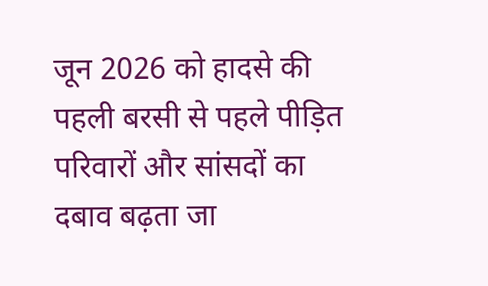जून 2026 को हादसे की पहली बरसी से पहले पीड़ित परिवारों और सांसदों का दबाव बढ़ता जा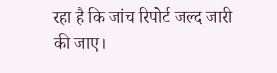रहा है कि जांच रिपोर्ट जल्द जारी की जाए।